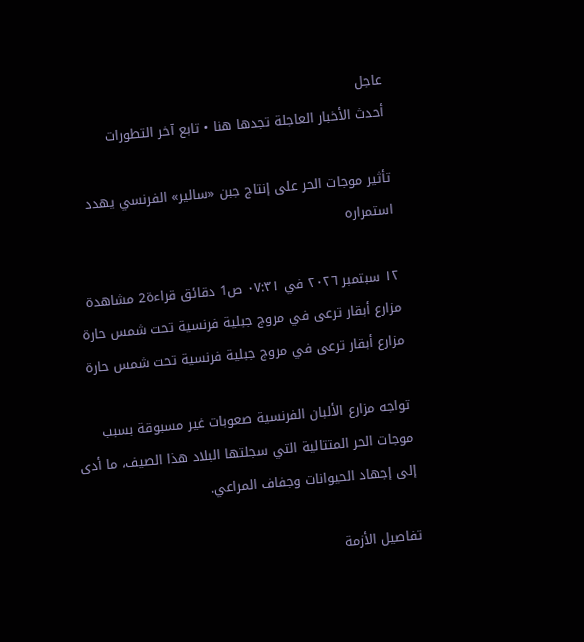عاجل
أحدث الأخبار العاجلة تجدها هنا • تابع آخر التطورات

تأثير موجات الحر على إنتاج جبن «سالير» الفرنسي يهدد استمراره

١٢ سبتمبر ٢٠٢٦ في ٠٧:٣١ ص1 دقائق قراءة2 مشاهدة
مزارع أبقار ترعى في مروج جبلية فرنسية تحت شمس حارة
مزارع أبقار ترعى في مروج جبلية فرنسية تحت شمس حارة

تواجه مزارع الألبان الفرنسية صعوبات غير مسبوقة بسبب موجات الحر المتتالية التي سجلتها البلاد هذا الصيف، ما أدى إلى إجهاد الحيوانات وجفاف المراعي.

تفاصيل الأزمة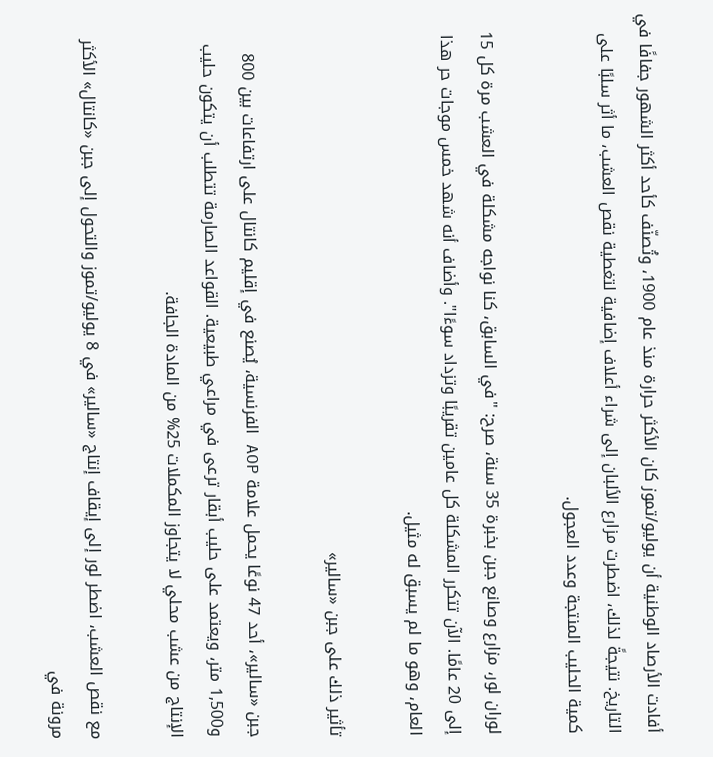أفادت الأرصاد الوطنية أن يوليو/تموز كان الأكثر حرارة منذ عام 1900، وتُصنّف كأحد أكثر الشهور جفافًا في التاريخ. نتيجةً لذلك، اضطرت مزارع الألبان إلى شراء أعلاف إضافية لتغطية نقص العشب، ما أثر سلبًا على كمية الحليب المنتجة وعدد العجول.

لوران لور، مزارع وصانع جبن بخبرة 35 سنة، صرح: "في السابق، كنا نواجه مشكلة في العشب مرة كل 15 إلى 20 عامًا. الآن تتكرر المشكلة كل عامين تقريبًا وتزداد سوءًا". وأضاف أنه شهد خمس موجات حر هذا العام، وهو ما لم يسبق له مثيل.

تأثير ذلك على جبن «سالير»

جبن «سالير»، أحد 47 نوعًا يحمل علامة AOP الفرنسية، يُصنع في إقليم كانتال على ارتفاعات بين 800 و1,500 متر، ويعتمد على حليب أبقار ترعى في مراعي طبيعية. القواعد الصارمة تتطلب أن يتكون حليب الإنتاج من عشب محلي لا يتجاوز المكملات 25% من المادة الجافة.

مع نقص العشب، اضطر لور إلى إيقاف إنتاج «سالير» في 8 يوليو/تموز والتحول إلى جبن «كانتال» الأكثر مرونة في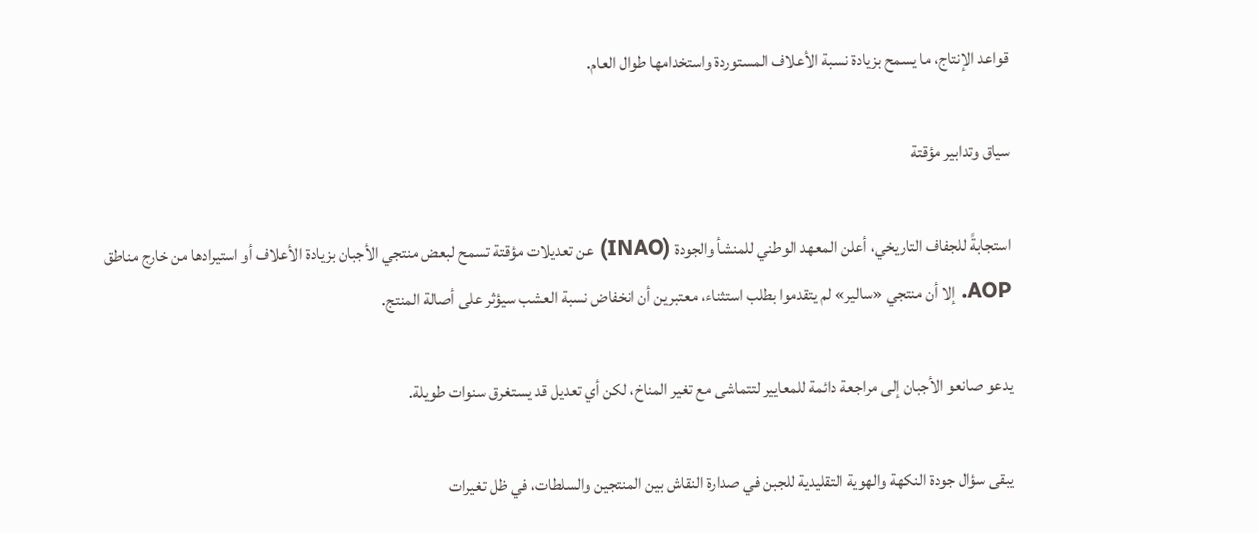قواعد الإنتاج، ما يسمح بزيادة نسبة الأعلاف المستوردة واستخدامها طوال العام.

سياق وتدابير مؤقتة

استجابةً للجفاف التاريخي، أعلن المعهد الوطني للمنشأ والجودة (INAO) عن تعديلات مؤقتة تسمح لبعض منتجي الأجبان بزيادة الأعلاف أو استيرادها من خارج مناطق AOP. إلا أن منتجي «سالير» لم يتقدموا بطلب استثناء، معتبرين أن انخفاض نسبة العشب سيؤثر على أصالة المنتج.

يدعو صانعو الأجبان إلى مراجعة دائمة للمعايير لتتماشى مع تغير المناخ، لكن أي تعديل قد يستغرق سنوات طويلة.

يبقى سؤال جودة النكهة والهوية التقليدية للجبن في صدارة النقاش بين المنتجين والسلطات، في ظل تغيرات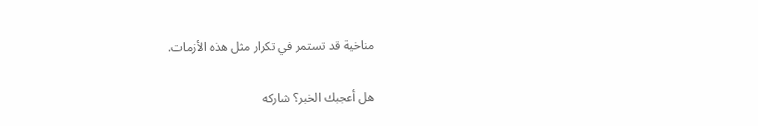مناخية قد تستمر في تكرار مثل هذه الأزمات.

هل أعجبك الخبر؟ شاركه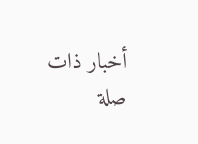أخبار ذات صلة